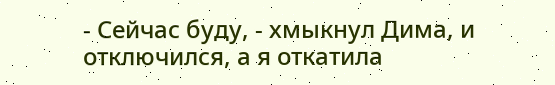- Сейчас буду, - хмыкнул Дима, и отключился, а я откатила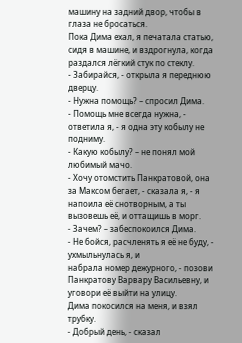машину на задний двор, чтобы в глаза не бросаться.
Пока Дима ехал, я печатала статью, сидя в машине, и вздрогнула, когда раздался лёгкий стук по стеклу.
- Забирайся, - открыла я переднюю дверцу.
- Нужна помощь? – спросил Дима.
- Помощь мне всегда нужна, - ответила я, - я одна эту кобылу не подниму.
- Какую кобылу? – не понял мой любимый мачо.
- Хочу отомстить Панкратовой, она за Максом бегает, - сказала я, - я напоила её снотворным, а ты вызовешь её, и оттащишь в морг.
- Зачем? – забеспокоился Дима.
- Не бойся, расчленять я её не буду, - ухмыльнулась я, и
набрала номер дежурного, - позови Панкратову Варвару Васильевну, и уговори её выйти на улицу.
Дима покосился на меня, и взял трубку.
- Добрый день, - сказал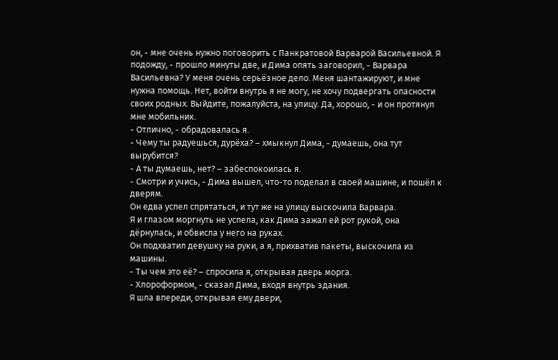он, - мне очень нужно поговорить с Панкратовой Варварой Васильевной. Я подожду, - прошло минуты две, и Дима опять заговорил, - Варвара Васильевна? У меня очень серьёзное дело. Меня шантажируют, и мне нужна помощь. Нет, войти внутрь я не могу, не хочу подвергать опасности своих родных. Выйдите, пожалуйста, на улицу. Да, хорошо, - и он протянул мне мобильник.
- Отлично, - обрадовалась я.
- Чему ты радуешься, дурёха? – хмыкнул Дима, - думаешь, она тут вырубится?
- А ты думаешь, нет? – забеспокоилась я.
- Смотри и учись, - Дима вышел, что-то поделал в своей машине, и пошёл к дверям.
Он едва успел спрятаться, и тут же на улицу выскочила Варвара.
Я и глазом моргнуть не успела, как Дима зажал ей рот рукой, она дёрнулась, и обвисла у него на руках.
Он подхватил девушку на руки, а я, прихватив пакеты, выскочила из машины.
- Ты чем это её? – спросила я, открывая дверь морга.
- Хлороформом, - сказал Дима, входя внутрь здания.
Я шла впереди, открывая ему двери,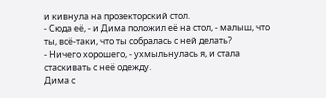и кивнула на прозекторский стол.
- Сюда её, - и Дима положил её на стол, - малыш, что ты, всё-таки, что ты собралась с ней делать?
- Ничего хорошего, - ухмыльнулась я, и стала стаскивать с неё одежду.
Дима с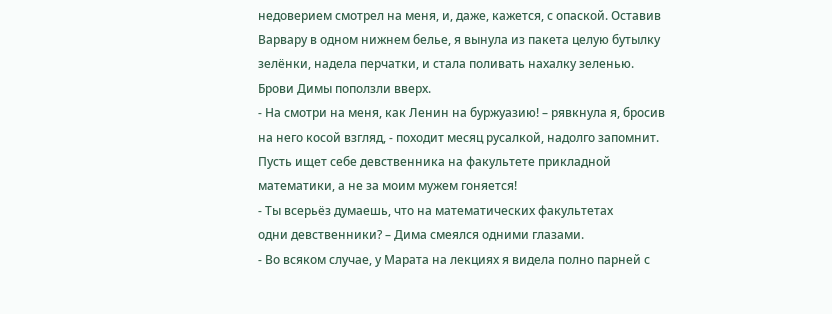недоверием смотрел на меня, и, даже, кажется, с опаской. Оставив Варвару в одном нижнем белье, я вынула из пакета целую бутылку зелёнки, надела перчатки, и стала поливать нахалку зеленью. Брови Димы поползли вверх.
- На смотри на меня, как Ленин на буржуазию! – рявкнула я, бросив на него косой взгляд, - походит месяц русалкой, надолго запомнит. Пусть ищет себе девственника на факультете прикладной математики, а не за моим мужем гоняется!
- Ты всерьёз думаешь, что на математических факультетах
одни девственники? – Дима смеялся одними глазами.
- Во всяком случае, у Марата на лекциях я видела полно парней с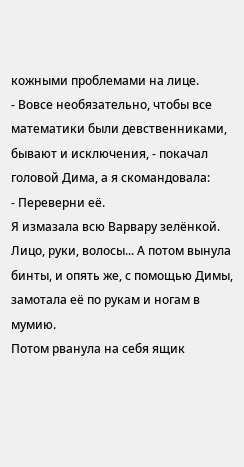кожными проблемами на лице.
- Вовсе необязательно, чтобы все математики были девственниками, бывают и исключения, - покачал головой Дима, а я скомандовала:
- Переверни её.
Я измазала всю Варвару зелёнкой. Лицо, руки, волосы... А потом вынула бинты, и опять же, с помощью Димы, замотала её по рукам и ногам в мумию.
Потом рванула на себя ящик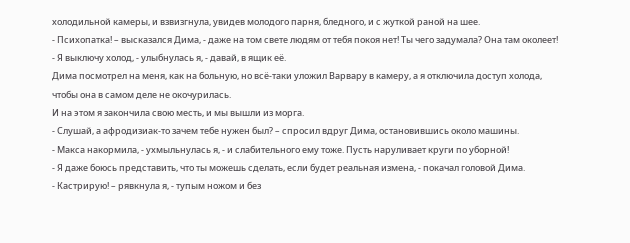холодильной камеры, и взвизгнула, увидев молодого парня, бледного, и с жуткой раной на шее.
- Психопатка! – высказался Дима, - даже на том свете людям от тебя покоя нет! Ты чего задумала? Она там околеет!
- Я выключу холод, - улыбнулась я, - давай, в ящик её.
Дима посмотрел на меня, как на больную, но всё-таки уложил Варвару в камеру, а я отключила доступ холода, чтобы она в самом деле не окочурилась.
И на этом я закончила свою месть, и мы вышли из морга.
- Слушай, а афродизиак-то зачем тебе нужен был? – спросил вдруг Дима, остановившись около машины.
- Макса накормила, - ухмыльнулась я, - и слабительного ему тоже. Пусть наруливает круги по уборной!
- Я даже боюсь представить, что ты можешь сделать, если будет реальная измена, - покачал головой Дима.
- Кастрирую! – рявкнула я, - тупым ножом и без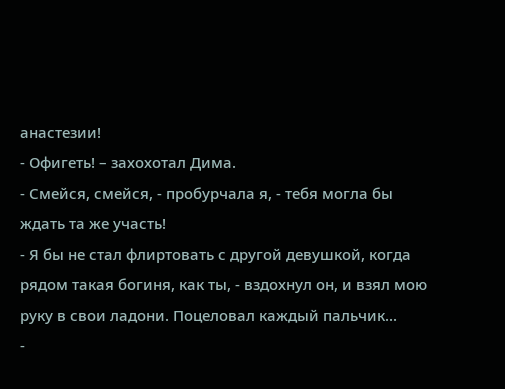анастезии!
- Офигеть! – захохотал Дима.
- Смейся, смейся, - пробурчала я, - тебя могла бы ждать та же участь!
- Я бы не стал флиртовать с другой девушкой, когда рядом такая богиня, как ты, - вздохнул он, и взял мою руку в свои ладони. Поцеловал каждый пальчик...
-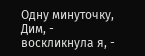Одну минуточку, Дим, - воскликнула я, -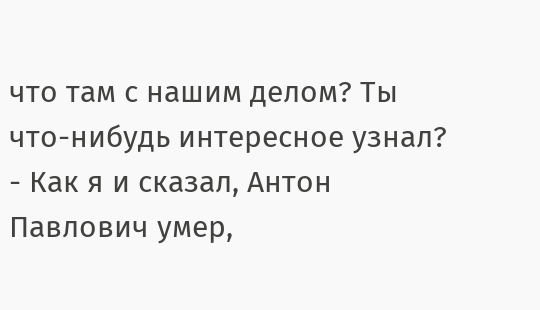что там с нашим делом? Ты что-нибудь интересное узнал?
- Как я и сказал, Антон Павлович умер,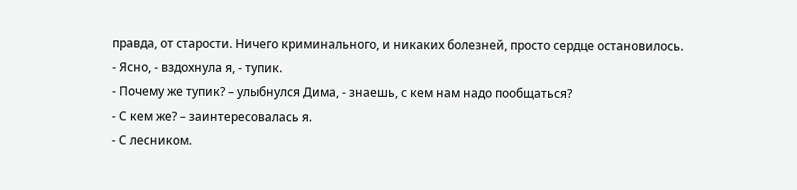правда, от старости. Ничего криминального, и никаких болезней, просто сердце остановилось.
- Ясно, - вздохнула я, - тупик.
- Почему же тупик? – улыбнулся Дима, - знаешь, с кем нам надо пообщаться?
- С кем же? – заинтересовалась я.
- С лесником.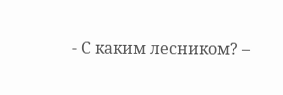- С каким лесником? –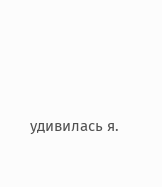удивилась я.